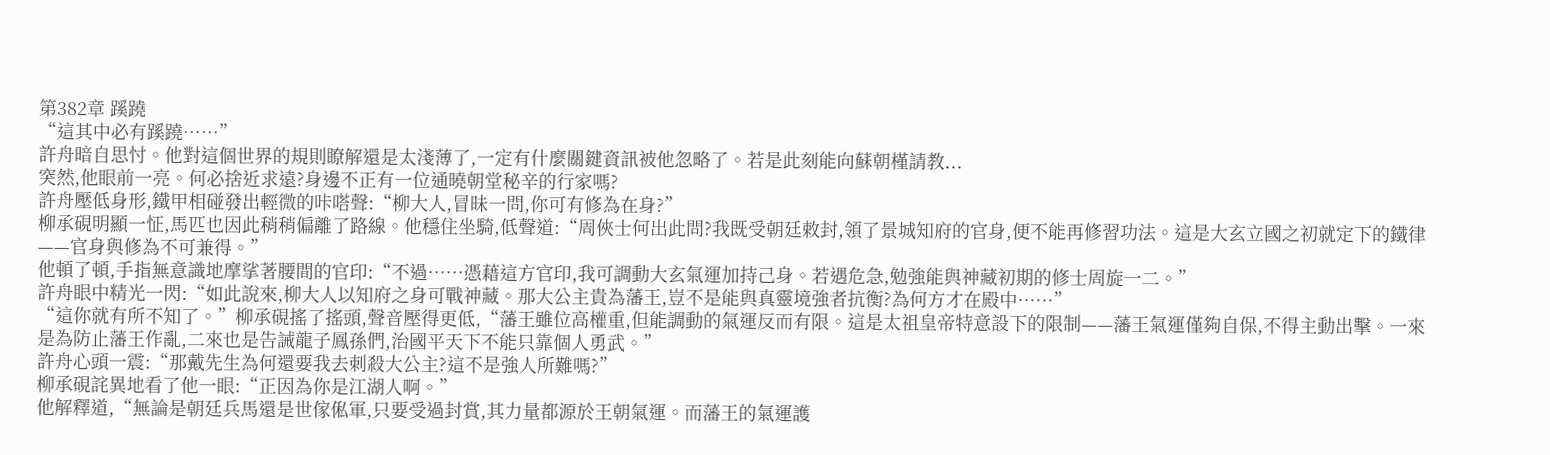第382章 蹊蹺
“這其中必有蹊蹺……”
許舟暗自思忖。他對這個世界的規則瞭解還是太淺薄了,一定有什麼關鍵資訊被他忽略了。若是此刻能向蘇朝槿請教...
突然,他眼前一亮。何必捨近求遠?身邊不正有一位通曉朝堂秘辛的行家嗎?
許舟壓低身形,鐵甲相碰發出輕微的咔嗒聲:“柳大人,冒昧一問,你可有修為在身?”
柳承硯明顯一怔,馬匹也因此稍稍偏離了路線。他穩住坐騎,低聲道:“周俠士何出此問?我既受朝廷敕封,領了景城知府的官身,便不能再修習功法。這是大玄立國之初就定下的鐵律——官身與修為不可兼得。”
他頓了頓,手指無意識地摩挲著腰間的官印:“不過……憑藉這方官印,我可調動大玄氣運加持己身。若遇危急,勉強能與神藏初期的修士周旋一二。”
許舟眼中精光一閃:“如此說來,柳大人以知府之身可戰神藏。那大公主貴為藩王,豈不是能與真靈境強者抗衡?為何方才在殿中……”
“這你就有所不知了。”柳承硯搖了搖頭,聲音壓得更低,“藩王雖位高權重,但能調動的氣運反而有限。這是太祖皇帝特意設下的限制——藩王氣運僅夠自保,不得主動出擊。一來是為防止藩王作亂,二來也是告誡龍子鳳孫們,治國平天下不能只靠個人勇武。”
許舟心頭一震:“那戴先生為何還要我去刺殺大公主?這不是強人所難嗎?”
柳承硯詫異地看了他一眼:“正因為你是江湖人啊。”
他解釋道,“無論是朝廷兵馬還是世傢俬軍,只要受過封賞,其力量都源於王朝氣運。而藩王的氣運護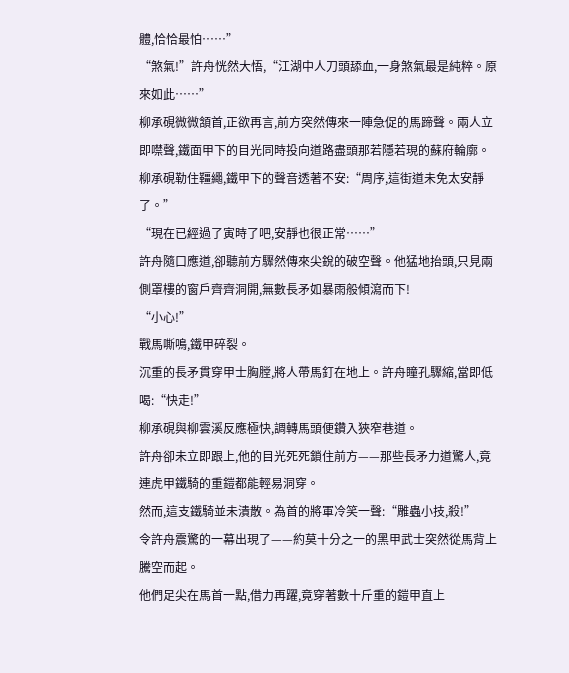體,恰恰最怕……”
“煞氣!”許舟恍然大悟,“江湖中人刀頭舔血,一身煞氣最是純粹。原來如此……”
柳承硯微微頷首,正欲再言,前方突然傳來一陣急促的馬蹄聲。兩人立即噤聲,鐵面甲下的目光同時投向道路盡頭那若隱若現的蘇府輪廓。
柳承硯勒住韁繩,鐵甲下的聲音透著不安:“周序,這街道未免太安靜了。”
“現在已經過了寅時了吧,安靜也很正常……”
許舟隨口應道,卻聽前方驟然傳來尖銳的破空聲。他猛地抬頭,只見兩側罩樓的窗戶齊齊洞開,無數長矛如暴雨般傾瀉而下!
“小心!”
戰馬嘶鳴,鐵甲碎裂。
沉重的長矛貫穿甲士胸膛,將人帶馬釘在地上。許舟瞳孔驟縮,當即低喝:“快走!”
柳承硯與柳雲溪反應極快,調轉馬頭便鑽入狹窄巷道。
許舟卻未立即跟上,他的目光死死鎖住前方——那些長矛力道驚人,竟連虎甲鐵騎的重鎧都能輕易洞穿。
然而,這支鐵騎並未潰散。為首的將軍冷笑一聲:“雕蟲小技,殺!”
令許舟震驚的一幕出現了——約莫十分之一的黑甲武士突然從馬背上騰空而起。
他們足尖在馬首一點,借力再躍,竟穿著數十斤重的鎧甲直上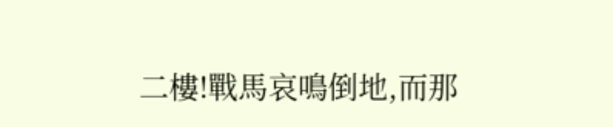二樓!戰馬哀鳴倒地,而那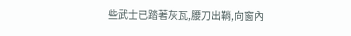些武士已踏著灰瓦,腰刀出鞘,向窗內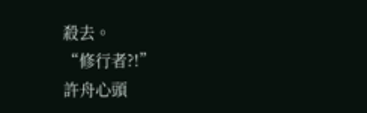殺去。
“修行者?!”
許舟心頭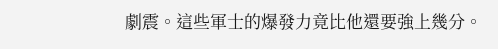劇震。這些軍士的爆發力竟比他還要強上幾分。